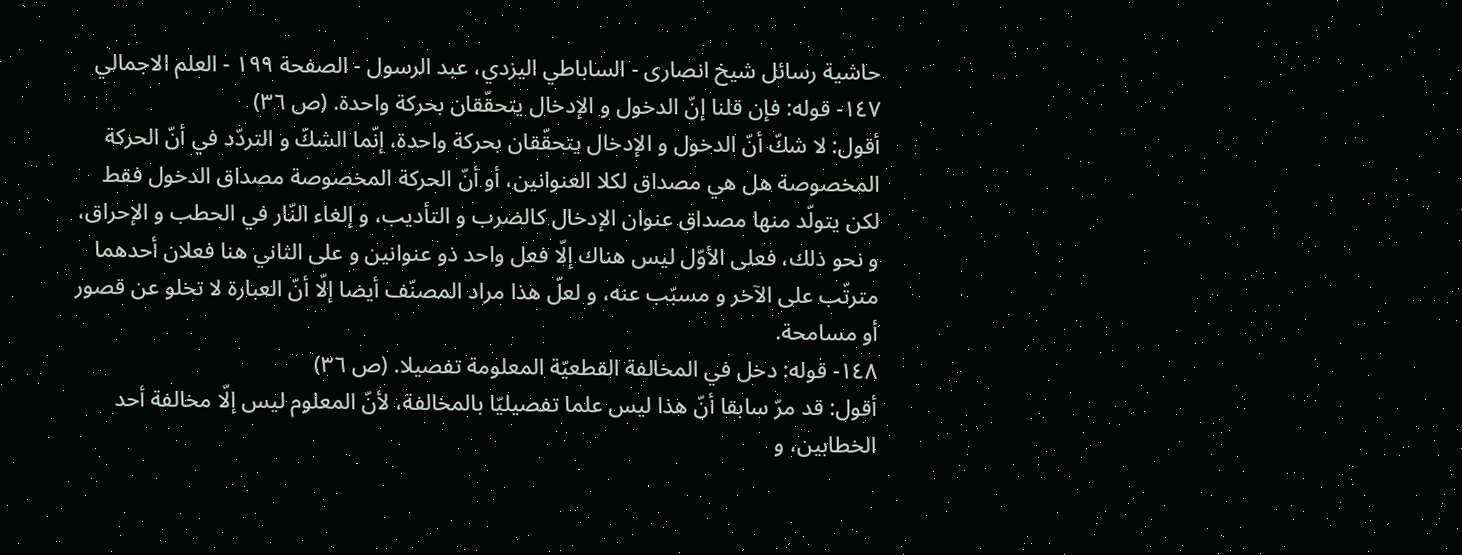حاشیة رسائل شیخ انصاری - الساباطي اليزدي، عبد الرسول - الصفحة ١٩٩ - العلم الاجمالي
١٤٧- قوله: فإن قلنا إنّ الدخول و الإدخال يتحقّقان بحركة واحدة. (ص ٣٦)
أقول: لا شكّ أنّ الدخول و الإدخال يتحقّقان بحركة واحدة، إنّما الشكّ و التردّد في أنّ الحركة المخصوصة هل هي مصداق لكلا العنوانين، أو أنّ الحركة المخصوصة مصداق الدخول فقط لكن يتولّد منها مصداق عنوان الإدخال كالضرب و التأديب، و إلغاء النّار في الحطب و الإحراق، و نحو ذلك، فعلى الأوّل ليس هناك إلّا فعل واحد ذو عنوانين و على الثاني هنا فعلان أحدهما مترتّب على الآخر و مسبّب عنه، و لعلّ هذا مراد المصنّف أيضا إلّا أنّ العبارة لا تخلو عن قصور أو مسامحة.
١٤٨- قوله: دخل في المخالفة القطعيّة المعلومة تفصيلا. (ص ٣٦)
أقول: قد مرّ سابقا أنّ هذا ليس علما تفصيليّا بالمخالفة، لأنّ المعلوم ليس إلّا مخالفة أحد الخطابين، و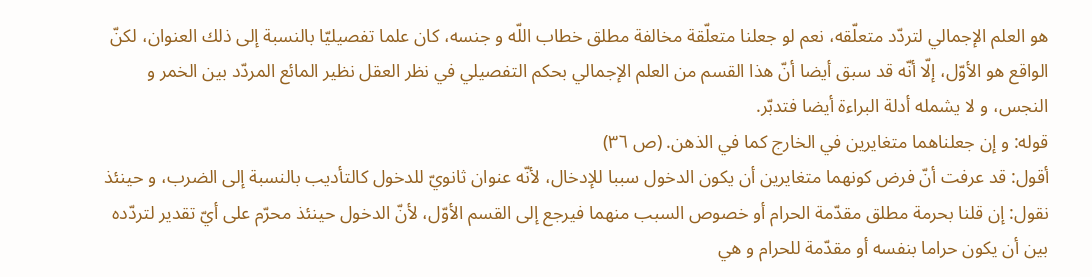هو العلم الإجمالي لتردّد متعلّقه، نعم لو جعلنا متعلّقة مخالفة مطلق خطاب اللّه و جنسه، كان علما تفصيليّا بالنسبة إلى ذلك العنوان، لكنّ الواقع هو الأوّل، إلّا أنّه قد سبق أيضا أنّ هذا القسم من العلم الإجمالي بحكم التفصيلي في نظر العقل نظير المائع المردّد بين الخمر و النجس، و لا يشمله أدلة البراءة أيضا فتدبّر.
قوله: و إن جعلناهما متغايرين في الخارج كما في الذهن. (ص ٣٦)
أقول: قد عرفت أنّ فرض كونهما متغايرين أن يكون الدخول سببا للإدخال، لأنّه عنوان ثانويّ للدخول كالتأديب بالنسبة إلى الضرب، و حينئذ نقول: إن قلنا بحرمة مطلق مقدّمة الحرام أو خصوص السبب منهما فيرجع إلى القسم الأوّل، لأنّ الدخول حينئذ محرّم على أيّ تقدير لتردّده بين أن يكون حراما بنفسه أو مقدّمة للحرام و هي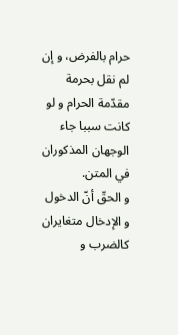حرام بالفرض، و إن لم نقل بحرمة مقدّمة الحرام و لو كانت سببا جاء الوجهان المذكوران في المتن.
و الحقّ أنّ الدخول و الإدخال متغايران كالضرب و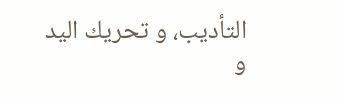التأديب، و تحريك اليد و